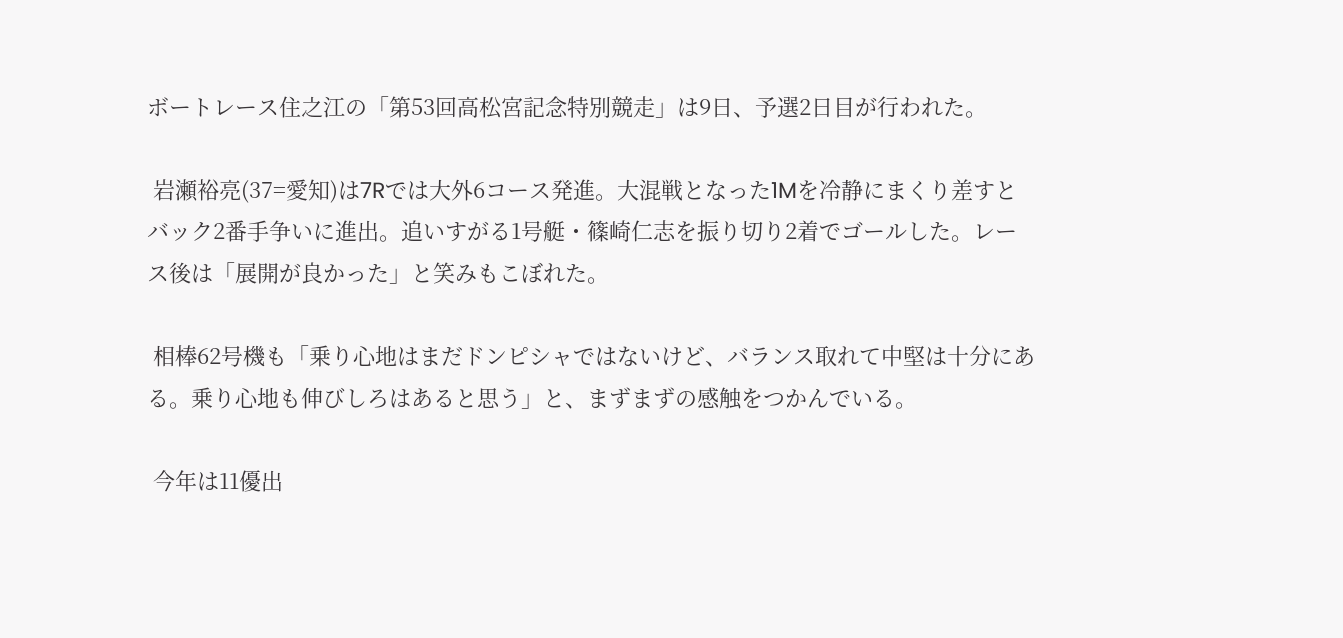ボートレース住之江の「第53回高松宮記念特別競走」は9日、予選2日目が行われた。

 岩瀬裕亮(37=愛知)は7Rでは大外6コース発進。大混戦となった1Mを冷静にまくり差すとバック2番手争いに進出。追いすがる1号艇・篠崎仁志を振り切り2着でゴールした。レース後は「展開が良かった」と笑みもこぼれた。

 相棒62号機も「乗り心地はまだドンピシャではないけど、バランス取れて中堅は十分にある。乗り心地も伸びしろはあると思う」と、まずまずの感触をつかんでいる。

 今年は11優出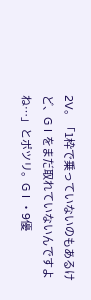2V。「1枠で乗っていないのもあるけど、GⅠをまだ取れていないんですよね…」とポツリ。GⅠ・9優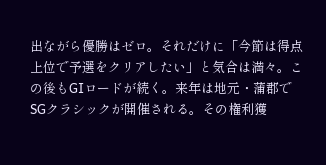出ながら優勝はゼロ。それだけに「今節は得点上位で予選をクリアしたい」と気合は満々。この後もGⅠロードが続く。来年は地元・蒲郡でSGクラシックが開催される。その権利獲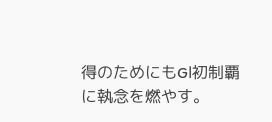得のためにもGⅠ初制覇に執念を燃やす。